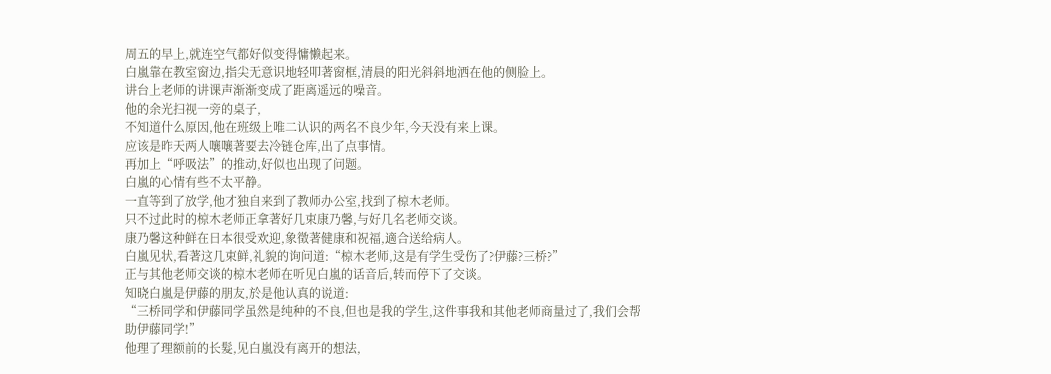周五的早上,就连空气都好似变得慵懒起来。
白嵐靠在教室窗边,指尖无意识地轻叩著窗框,清晨的阳光斜斜地洒在他的侧脸上。
讲台上老师的讲课声渐渐变成了距离遥远的噪音。
他的余光扫视一旁的桌子,
不知道什么原因,他在班级上唯二认识的两名不良少年,今天没有来上课。
应该是昨天两人嚷嚷著要去冷链仓库,出了点事情。
再加上“呼吸法”的推动,好似也出现了问题。
白嵐的心情有些不太平静。
一直等到了放学,他才独自来到了教师办公室,找到了椋木老师。
只不过此时的椋木老师正拿著好几束康乃馨,与好几名老师交谈。
康乃馨这种鲜在日本很受欢迎,象徵著健康和祝福,適合送给病人。
白嵐见状,看著这几束鲜,礼貌的询问道:“椋木老师,这是有学生受伤了?伊藤?三桥?”
正与其他老师交谈的椋木老师在听见白嵐的话音后,转而停下了交谈。
知晓白嵐是伊藤的朋友,於是他认真的说道:
“三桥同学和伊藤同学虽然是纯种的不良,但也是我的学生,这件事我和其他老师商量过了,我们会帮助伊藤同学!”
他理了理额前的长髮,见白嵐没有离开的想法,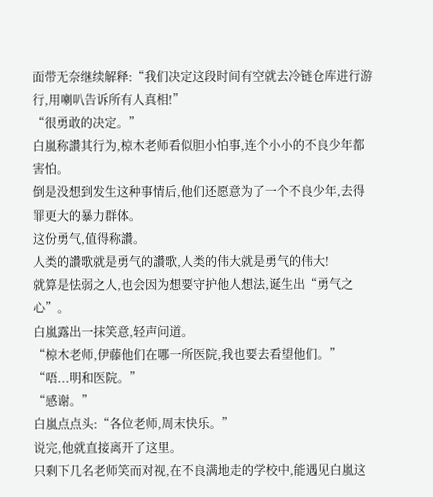面带无奈继续解释:“我们决定这段时间有空就去冷链仓库进行游行,用喇叭告诉所有人真相!”
“很勇敢的决定。”
白嵐称讚其行为,椋木老师看似胆小怕事,连个小小的不良少年都害怕。
倒是没想到发生这种事情后,他们还愿意为了一个不良少年,去得罪更大的暴力群体。
这份勇气,值得称讚。
人类的讚歌就是勇气的讚歌,人类的伟大就是勇气的伟大!
就算是怯弱之人,也会因为想要守护他人想法,诞生出“勇气之心”。
白嵐露出一抹笑意,轻声问道。
“椋木老师,伊藤他们在哪一所医院,我也要去看望他们。”
“唔...明和医院。”
“感谢。”
白嵐点点头:“各位老师,周末快乐。”
说完,他就直接离开了这里。
只剩下几名老师笑而对视,在不良满地走的学校中,能遇见白嵐这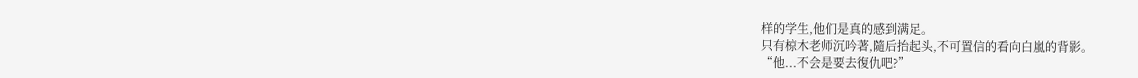样的学生,他们是真的感到满足。
只有椋木老师沉吟著,隨后抬起头,不可置信的看向白嵐的背影。
“他...不会是要去復仇吧?”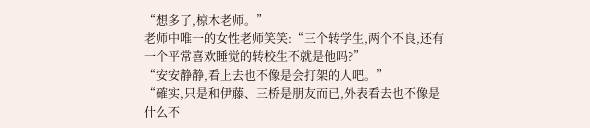“想多了,椋木老师。”
老师中唯一的女性老师笑笑:“三个转学生,两个不良,还有一个平常喜欢睡觉的转校生不就是他吗?”
“安安静静,看上去也不像是会打架的人吧。”
“確实,只是和伊藤、三桥是朋友而已,外表看去也不像是什么不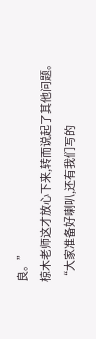良。”
椋木老师这才放心下来,转而说起了其他问题。
“大家准备好喇叭,还有我们写的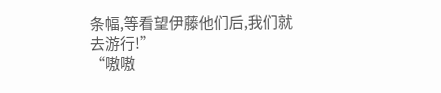条幅,等看望伊藤他们后,我们就去游行!”
“嗷嗷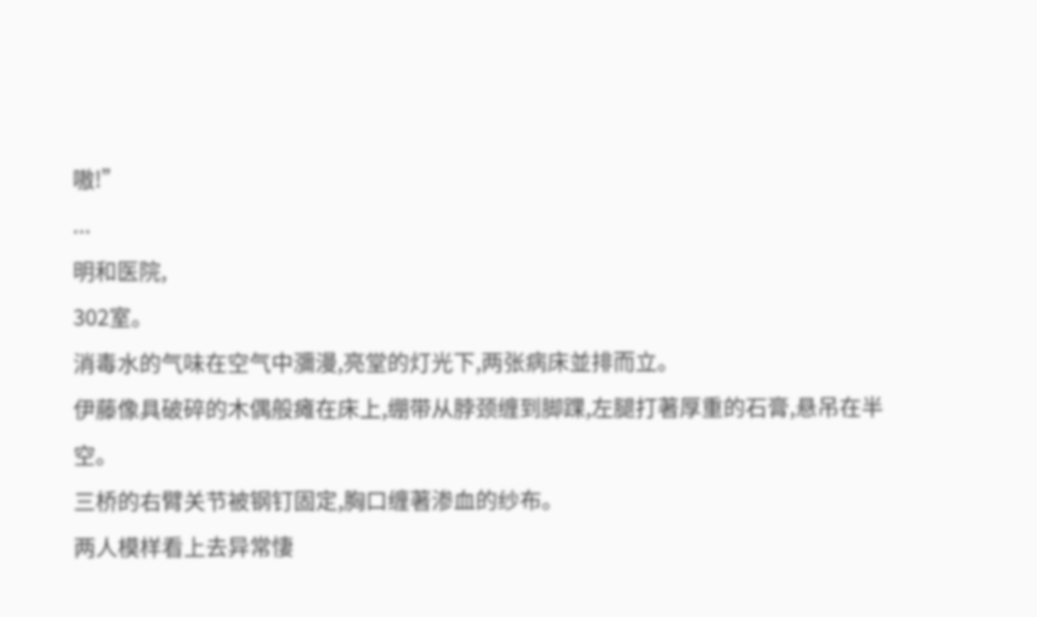嗷!”
...
明和医院,
302室。
消毒水的气味在空气中瀰漫,亮堂的灯光下,两张病床並排而立。
伊藤像具破碎的木偶般瘫在床上,绷带从脖颈缠到脚踝,左腿打著厚重的石膏,悬吊在半空。
三桥的右臂关节被钢钉固定,胸口缠著渗血的纱布。
两人模样看上去异常悽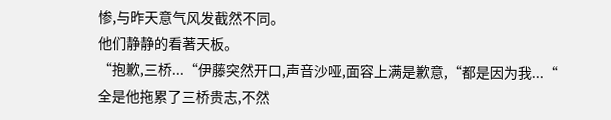惨,与昨天意气风发截然不同。
他们静静的看著天板。
“抱歉,三桥...“伊藤突然开口,声音沙哑,面容上满是歉意,“都是因为我...“
全是他拖累了三桥贵志,不然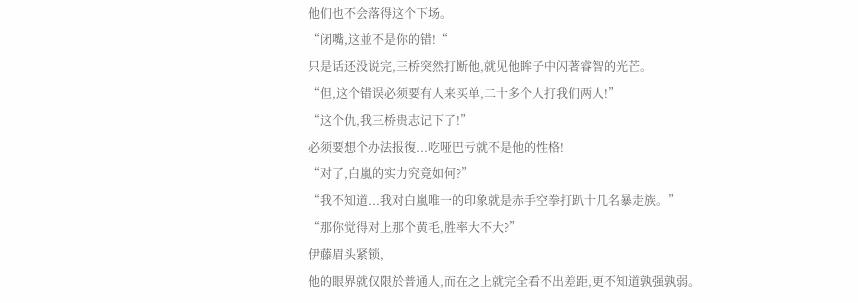他们也不会落得这个下场。
“闭嘴,这並不是你的错!“
只是话还没说完,三桥突然打断他,就见他眸子中闪著睿智的光芒。
“但,这个错误必须要有人来买单,二十多个人打我们两人!”
“这个仇,我三桥贵志记下了!”
必须要想个办法报復...吃哑巴亏就不是他的性格!
“对了,白嵐的实力究竟如何?”
“我不知道...我对白嵐唯一的印象就是赤手空拳打趴十几名暴走族。”
“那你觉得对上那个黄毛,胜率大不大?”
伊藤眉头紧锁,
他的眼界就仅限於普通人,而在之上就完全看不出差距,更不知道孰强孰弱。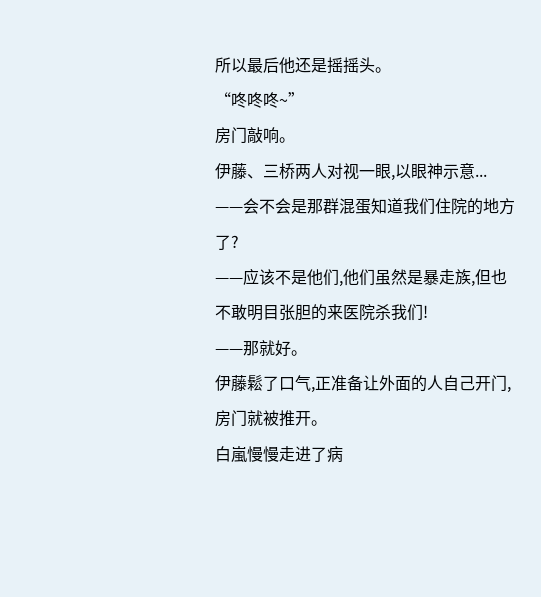所以最后他还是摇摇头。
“咚咚咚~”
房门敲响。
伊藤、三桥两人对视一眼,以眼神示意...
——会不会是那群混蛋知道我们住院的地方了?
——应该不是他们,他们虽然是暴走族,但也不敢明目张胆的来医院杀我们!
——那就好。
伊藤鬆了口气,正准备让外面的人自己开门,房门就被推开。
白嵐慢慢走进了病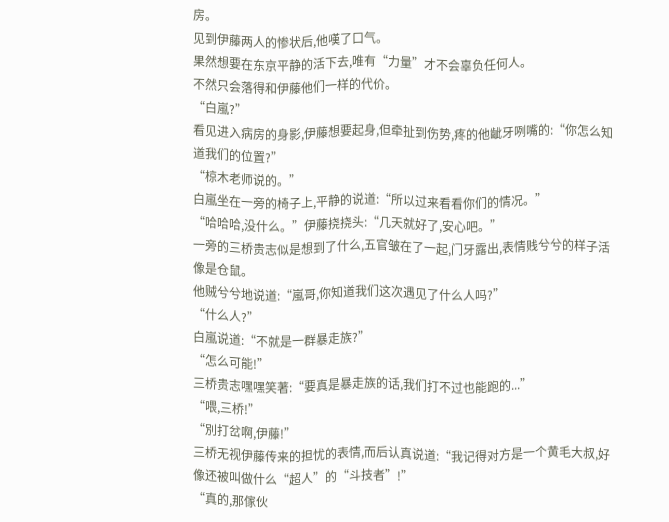房。
见到伊藤两人的惨状后,他嘆了口气。
果然想要在东京平静的活下去,唯有“力量”才不会辜负任何人。
不然只会落得和伊藤他们一样的代价。
“白嵐?”
看见进入病房的身影,伊藤想要起身,但牵扯到伤势,疼的他齜牙咧嘴的:“你怎么知道我们的位置?”
“椋木老师说的。”
白嵐坐在一旁的椅子上,平静的说道:“所以过来看看你们的情况。”
“哈哈哈,没什么。”伊藤挠挠头:“几天就好了,安心吧。”
一旁的三桥贵志似是想到了什么,五官皱在了一起,门牙露出,表情贱兮兮的样子活像是仓鼠。
他贼兮兮地说道:“嵐哥,你知道我们这次遇见了什么人吗?”
“什么人?”
白嵐说道:“不就是一群暴走族?”
“怎么可能!”
三桥贵志嘿嘿笑著:“要真是暴走族的话,我们打不过也能跑的...”
“喂,三桥!”
“別打岔啊,伊藤!”
三桥无视伊藤传来的担忧的表情,而后认真说道:“我记得对方是一个黄毛大叔,好像还被叫做什么“超人”的“斗技者”!”
“真的,那傢伙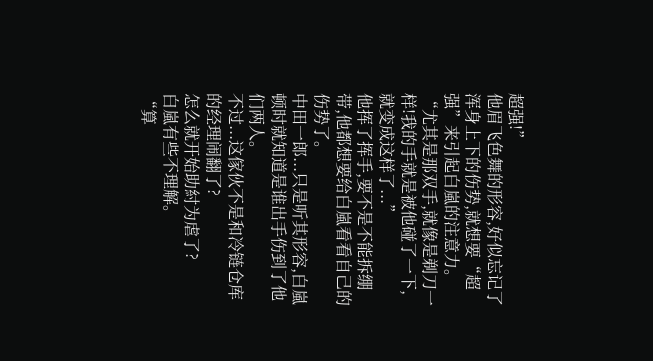超强!”
他眉飞色舞的形容,好似忘记了浑身上下的伤势,就想要“超强”来引起白嵐的注意力。
“尤其是那双手,就像是剃刀一样!我的手就是被他碰了一下,就变成这样了...”
他挥了挥手,要不是不能拆绷带,他都想要给白嵐看看自己的伤势了。
中田一郎...只是听其形容,白嵐顿时就知道是谁出手伤到了他们两人。
不过...这傢伙不是和冷链仓库的经理闹翻了?
怎么就开始助紂为虐了?
白嵐有些不理解。
“算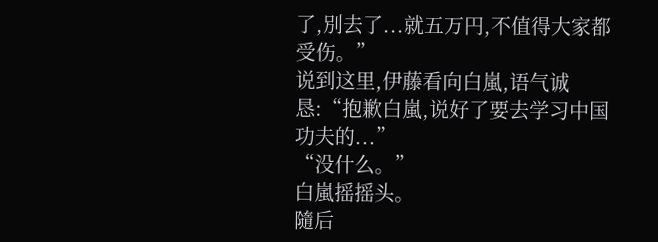了,別去了...就五万円,不值得大家都受伤。”
说到这里,伊藤看向白嵐,语气诚恳:“抱歉白嵐,说好了要去学习中国功夫的...”
“没什么。”
白嵐摇摇头。
隨后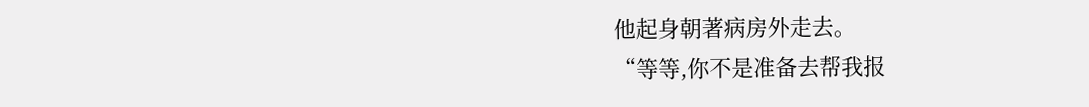他起身朝著病房外走去。
“等等,你不是准备去帮我报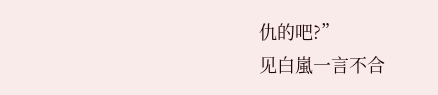仇的吧?”
见白嵐一言不合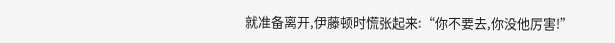就准备离开,伊藤顿时慌张起来:“你不要去,你没他厉害!”